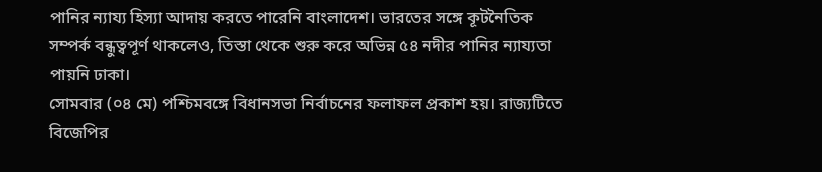পানির ন্যায্য হিস্যা আদায় করতে পারেনি বাংলাদেশ। ভারতের সঙ্গে কূটনৈতিক সম্পর্ক বন্ধুত্বপূর্ণ থাকলেও, তিস্তা থেকে শুরু করে অভিন্ন ৫৪ নদীর পানির ন্যায্যতা পায়নি ঢাকা।
সোমবার (০৪ মে) পশ্চিমবঙ্গে বিধানসভা নির্বাচনের ফলাফল প্রকাশ হয়। রাজ্যটিতে বিজেপির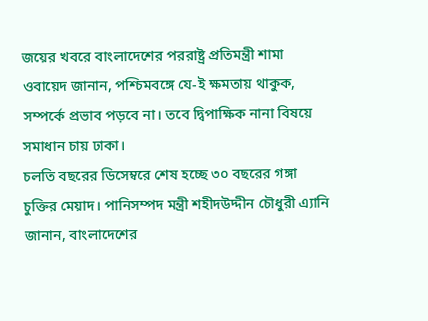জয়ের খবরে বাংলাদেশের পররাষ্ট্র প্রতিমন্ত্রী শামা ওবায়েদ জানান, পশ্চিমবঙ্গে যে-ই ক্ষমতায় থাকুক, সম্পর্কে প্রভাব পড়বে না। তবে দ্বিপাক্ষিক নানা বিষয়ে সমাধান চায় ঢাকা।
চলতি বছরের ডিসেম্বরে শেষ হচ্ছে ৩০ বছরের গঙ্গা চুক্তির মেয়াদ। পানিসম্পদ মন্ত্রী শহীদউদ্দীন চৌধুরী এ্যানি জানান, বাংলাদেশের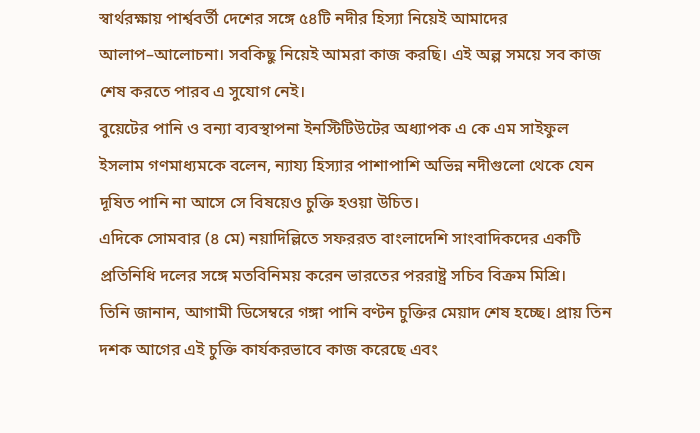স্বার্থরক্ষায় পার্শ্ববর্তী দেশের সঙ্গে ৫৪টি নদীর হিস্যা নিয়েই আমাদের আলাপ–আলোচনা। সবকিছু নিয়েই আমরা কাজ করছি। এই অল্প সময়ে সব কাজ শেষ করতে পারব এ সুযোগ নেই।
বুয়েটের পানি ও বন্যা ব্যবস্থাপনা ইনস্টিটিউটের অধ্যাপক এ কে এম সাইফুল ইসলাম গণমাধ্যমকে বলেন, ন্যায্য হিস্যার পাশাপাশি অভিন্ন নদীগুলো থেকে যেন দূষিত পানি না আসে সে বিষয়েও চুক্তি হওয়া উচিত।
এদিকে সোমবার (৪ মে) নয়াদিল্লিতে সফররত বাংলাদেশি সাংবাদিকদের একটি প্রতিনিধি দলের সঙ্গে মতবিনিময় করেন ভারতের পররাষ্ট্র সচিব বিক্রম মিশ্রি।
তিনি জানান, আগামী ডিসেম্বরে গঙ্গা পানি বণ্টন চুক্তির মেয়াদ শেষ হচ্ছে। প্রায় তিন দশক আগের এই চুক্তি কার্যকরভাবে কাজ করেছে এবং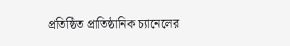প্রতিষ্ঠিত প্রাতিষ্ঠানিক চ্যানেলের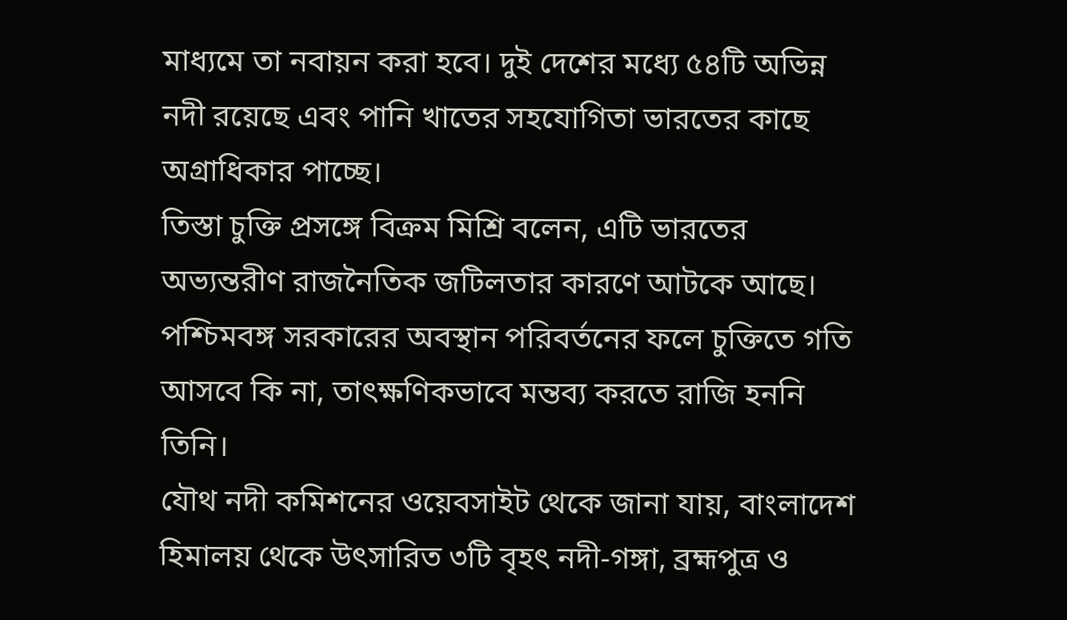মাধ্যমে তা নবায়ন করা হবে। দুই দেশের মধ্যে ৫৪টি অভিন্ন নদী রয়েছে এবং পানি খাতের সহযোগিতা ভারতের কাছে অগ্রাধিকার পাচ্ছে।
তিস্তা চুক্তি প্রসঙ্গে বিক্রম মিশ্রি বলেন, এটি ভারতের অভ্যন্তরীণ রাজনৈতিক জটিলতার কারণে আটকে আছে। পশ্চিমবঙ্গ সরকারের অবস্থান পরিবর্তনের ফলে চুক্তিতে গতি আসবে কি না, তাৎক্ষণিকভাবে মন্তব্য করতে রাজি হননি তিনি।
যৌথ নদী কমিশনের ওয়েবসাইট থেকে জানা যায়, বাংলাদেশ হিমালয় থেকে উৎসারিত ৩টি বৃহৎ নদী-গঙ্গা, ব্রহ্মপুত্র ও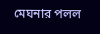মেঘনার পলল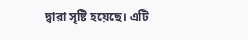দ্বারা সৃষ্টি হয়েছে। এটি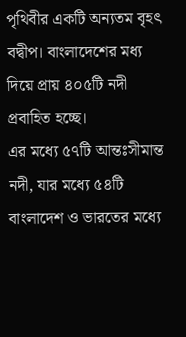পৃথিবীর একটি অন্যতম বৃহৎ বদ্বীপ। বাংলাদেশের মধ্য দিয়ে প্রায় ৪০৫টি নদী প্রবাহিত হচ্ছে।
এর মধ্যে ৫৭টি আন্তঃসীমান্ত নদী, যার মধ্যে ৫৪টি বাংলাদেশ ও ভারতের মধ্যে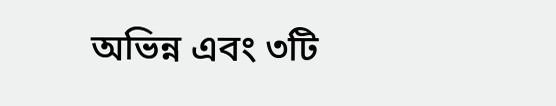অভিন্ন এবং ৩টি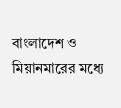বাংলাদেশ ও মিয়ানমারের মধ্যে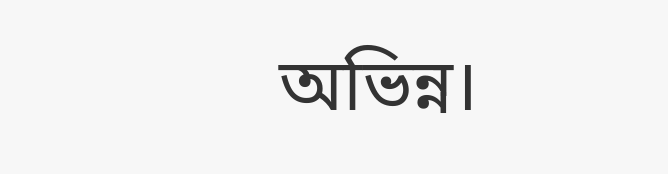অভিন্ন।